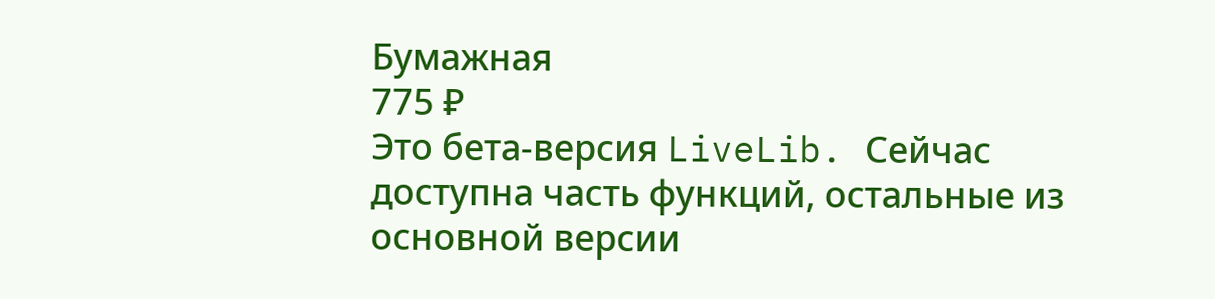Бумажная
775 ₽
Это бета-версия LiveLib. Сейчас доступна часть функций, остальные из основной версии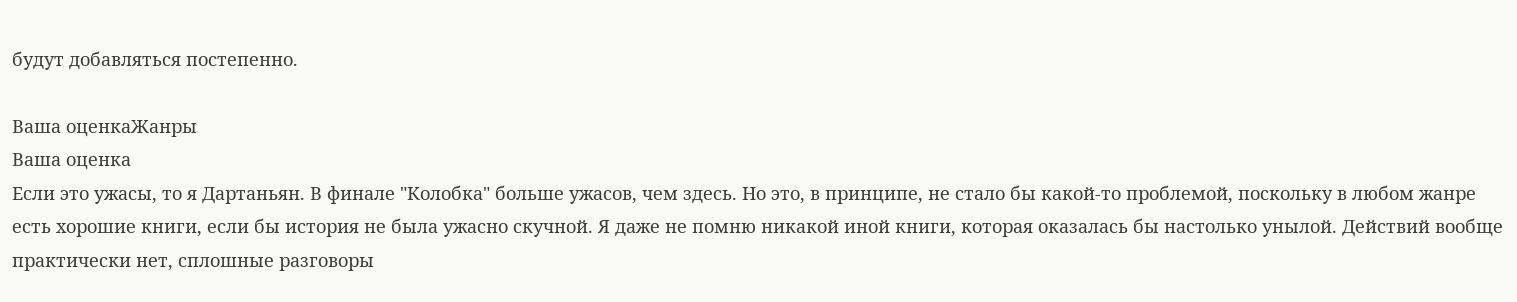будут добавляться постепенно.

Ваша оценкаЖанры
Ваша оценка
Если это ужасы, то я Дартаньян. В финале "Колобка" больше ужасов, чем здесь. Но это, в принципе, не стало бы какой-то проблемой, поскольку в любом жанре есть хорошие книги, если бы история не была ужасно скучной. Я даже не помню никакой иной книги, которая оказалась бы настолько унылой. Действий вообще практически нет, сплошные разговоры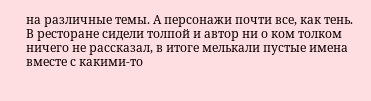на различные темы. А персонажи почти все, как тень. В ресторане сидели толпой и автор ни о ком толком ничего не рассказал, в итоге мелькали пустые имена вместе с какими-то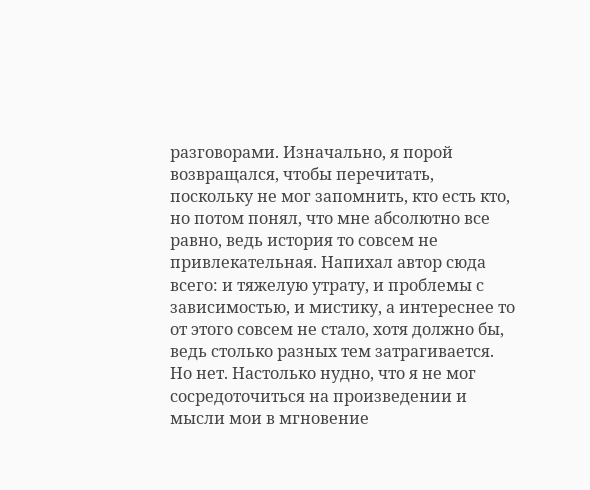разговорами. Изначально, я порой возвращался, чтобы перечитать, поскольку не мог запомнить, кто есть кто, но потом понял, что мне абсолютно все равно, ведь история то совсем не привлекательная. Напихал автор сюда всего: и тяжелую утрату, и проблемы с зависимостью, и мистику, а интереснее то от этого совсем не стало, хотя должно бы, ведь столько разных тем затрагивается. Но нет. Настолько нудно, что я не мог сосредоточиться на произведении и мысли мои в мгновение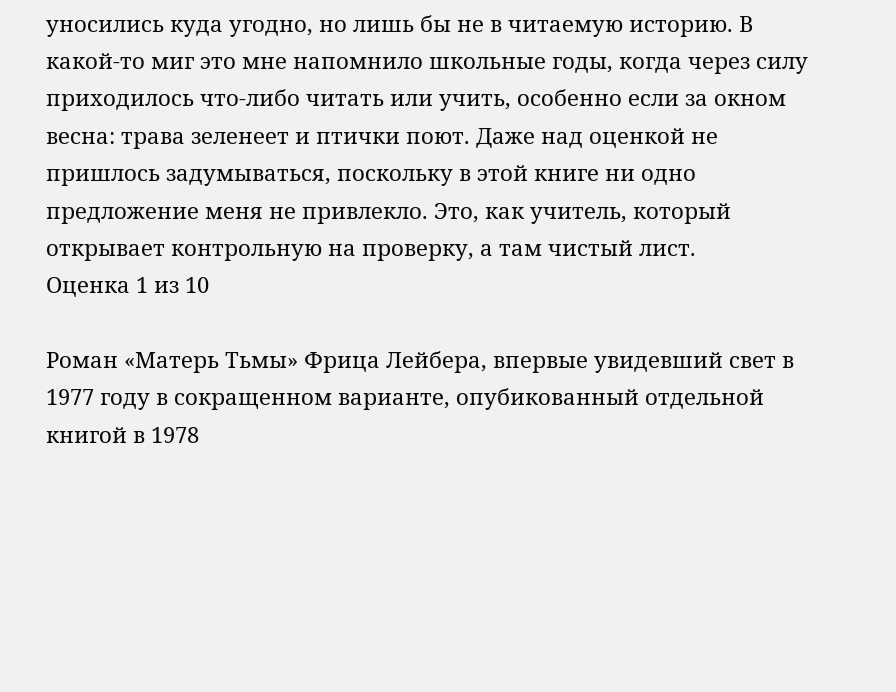уносились куда угодно, но лишь бы не в читаемую историю. В какой-то миг это мне напомнило школьные годы, когда через силу приходилось что-либо читать или учить, особенно если за окном весна: трава зеленеет и птички поют. Даже над оценкой не пришлось задумываться, поскольку в этой книге ни одно предложение меня не привлекло. Это, как учитель, который открывает контрольную на проверку, а там чистый лист.
Оценка 1 из 10

Роман «Матерь Тьмы» Фрица Лейбера, впервые увидевший свет в 1977 году в сокращенном варианте, опубикованный отдельной книгой в 1978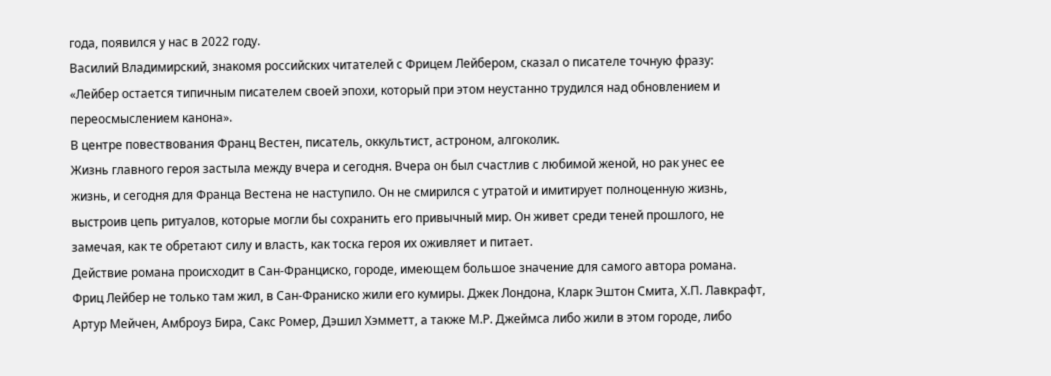года, появился у нас в 2022 году.
Василий Владимирский, знакомя российских читателей с Фрицем Лейбером, сказал о писателе точную фразу: «Лейбер остается типичным писателем своей эпохи, который при этом неустанно трудился над обновлением и переосмыслением канона».
В центре повествования Франц Вестен, писатель, оккультист, астроном, алгоколик.
Жизнь главного героя застыла между вчера и сегодня. Вчера он был счастлив с любимой женой, но рак унес ее жизнь, и сегодня для Франца Вестена не наступило. Он не смирился с утратой и имитирует полноценную жизнь, выстроив цепь ритуалов, которые могли бы сохранить его привычный мир. Он живет среди теней прошлого, не замечая, как те обретают силу и власть, как тоска героя их оживляет и питает.
Действие романа происходит в Сан-Франциско, городе, имеющем большое значение для самого автора романа. Фриц Лейбер не только там жил, в Сан-Франиско жили его кумиры. Джек Лондона, Кларк Эштон Смита, Х.П. Лавкрафт, Артур Мейчен, Амброуз Бира, Сакс Ромер, Дэшил Хэмметт, а также М.Р. Джеймса либо жили в этом городе, либо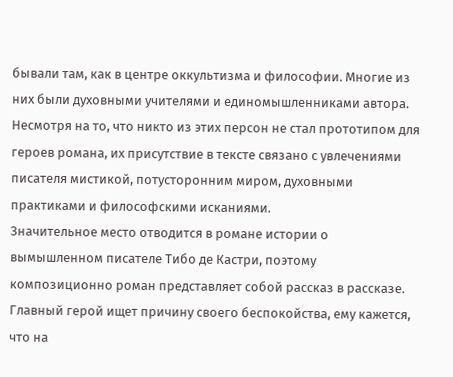бывали там, как в центре оккультизма и философии. Многие из них были духовными учителями и единомышленниками автора. Несмотря на то, что никто из этих персон не стал прототипом для героев романа, их присутствие в тексте связано с увлечениями писателя мистикой, потусторонним миром, духовными практиками и философскими исканиями.
Значительное место отводится в романе истории о вымышленном писателе Тибо де Кастри, поэтому композиционно роман представляет собой рассказ в рассказе. Главный герой ищет причину своего беспокойства, ему кажется, что на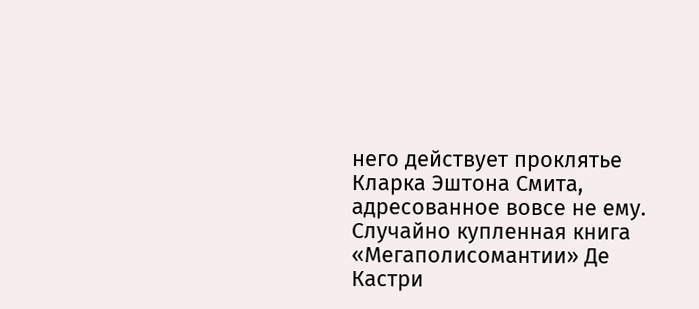него действует проклятье Кларка Эштона Смита, адресованное вовсе не ему. Случайно купленная книга «Мегаполисомантии» Де Кастри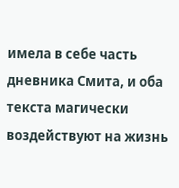имела в себе часть дневника Смита, и оба текста магически воздействуют на жизнь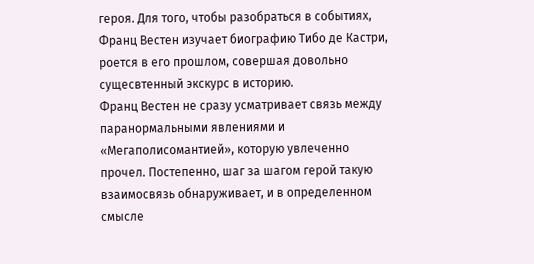героя. Для того, чтобы разобраться в событиях, Франц Вестен изучает биографию Тибо де Кастри, роется в его прошлом, совершая довольно сущесвтенный экскурс в историю.
Франц Вестен не сразу усматривает связь между паранормальными явлениями и «Мегаполисомантией», которую увлеченно прочел. Постепенно, шаг за шагом герой такую взаимосвязь обнаруживает, и в определенном смысле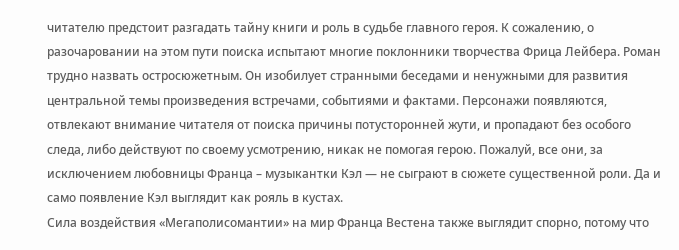читателю предстоит разгадать тайну книги и роль в судьбе главного героя. К сожалению, о разочаровании на этом пути поиска испытают многие поклонники творчества Фрица Лейбера. Роман трудно назвать остросюжетным. Он изобилует странными беседами и ненужными для развития центральной темы произведения встречами, событиями и фактами. Персонажи появляются, отвлекают внимание читателя от поиска причины потусторонней жути, и пропадают без особого следа, либо действуют по своему усмотрению, никак не помогая герою. Пожалуй, все они, за исключением любовницы Франца – музыкантки Кэл — не сыграют в сюжете существенной роли. Да и само появление Кэл выглядит как рояль в кустах.
Сила воздействия «Мегаполисомантии» на мир Франца Вестена также выглядит спорно, потому что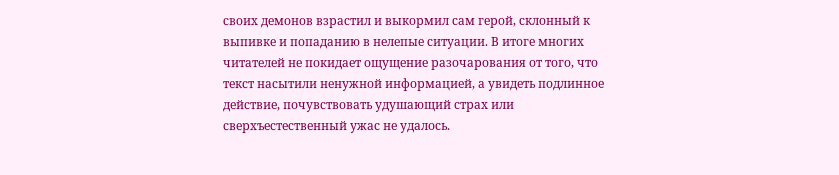своих демонов взрастил и выкормил сам герой, склонный к выпивке и попаданию в нелепые ситуации. В итоге многих читателей не покидает ощущение разочарования от того, что текст насытили ненужной информацией, а увидеть подлинное действие, почувствовать удушающий страх или сверхъестественный ужас не удалось.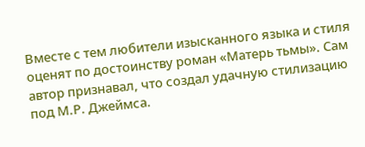Вместе с тем любители изысканного языка и стиля оценят по достоинству роман «Матерь тьмы». Сам автор признавал, что создал удачную стилизацию под М.Р. Джеймса.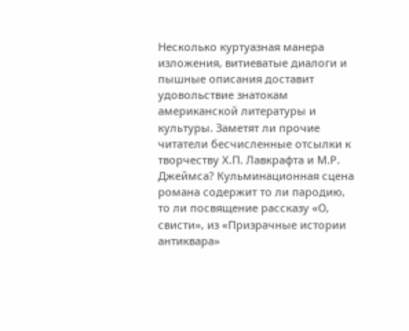Несколько куртуазная манера изложения, витиеватые диалоги и пышные описания доставит удовольствие знатокам американской литературы и культуры. Заметят ли прочие читатели бесчисленные отсылки к творчеству Х.П. Лавкрафта и М.Р. Джеймса? Кульминационная сцена романа содержит то ли пародию, то ли посвящение рассказу «О, свисти», из «Призрачные истории антиквара»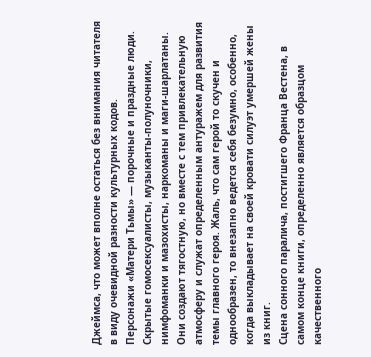Джеймса, что может вполне остаться без внимания читателя в виду очевидной разности культурных кодов.
Персонажи «Матери Тьмы» — порочные и праздные люди. Скрытые гомосексуалисты, музыканты-полуночники, нимфоманки и мазохисты, наркоманы и маги-шарлатаны. Они создают тягостную, но вместе с тем привлекательную атмосферу и служат определенным антуражем для развития темы главного героя. Жаль, что сам герой то скучен и однообразен, то внезапно ведется себя безумно, особенно, когда выкладывает на своей кровати силуэт умершей жены из книг.
Сцена сонного паралича, постигшего Франца Вестена, в самом конце книги, определенно является образцом качественного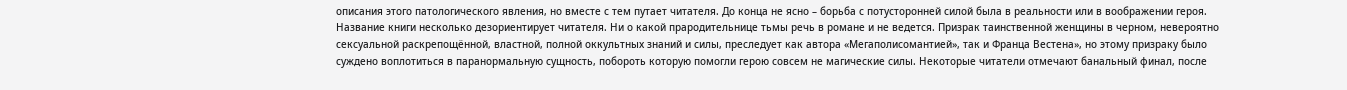описания этого патологического явления, но вместе с тем путает читателя. До конца не ясно – борьба с потусторонней силой была в реальности или в воображении героя.
Название книги несколько дезориентирует читателя. Ни о какой прародительнице тьмы речь в романе и не ведется. Призрак таинственной женщины в черном, невероятно сексуальной раскрепощённой, властной, полной оккультных знаний и силы, преследует как автора «Мегаполисомантией», так и Франца Вестена», но этому призраку было суждено воплотиться в паранормальную сущность, побороть которую помогли герою совсем не магические силы. Некоторые читатели отмечают банальный финал, после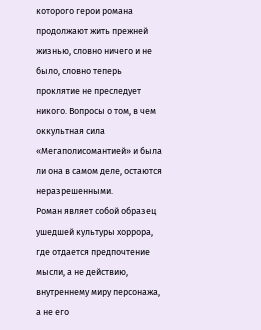которого герои романа продолжают жить прежней жизнью, словно ничего и не было, словно теперь проклятие не преследует никого. Вопросы о том, в чем оккультная сила «Мегаполисомантией» и была ли она в самом деле, остаются неразрешенными.
Роман являет собой образец ушедшей культуры хоррора, где отдается предпочтение мысли, а не действию, внутреннему миру персонажа, а не его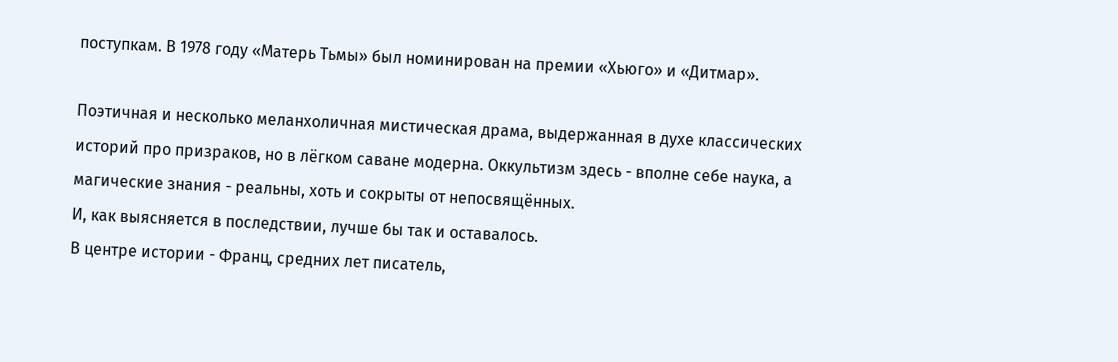поступкам. В 1978 году «Матерь Тьмы» был номинирован на премии «Хьюго» и «Дитмар».

Поэтичная и несколько меланхоличная мистическая драма, выдержанная в духе классических историй про призраков, но в лёгком саване модерна. Оккультизм здесь - вполне себе наука, а магические знания - реальны, хоть и сокрыты от непосвящённых.
И, как выясняется в последствии, лучше бы так и оставалось.
В центре истории - Франц, средних лет писатель,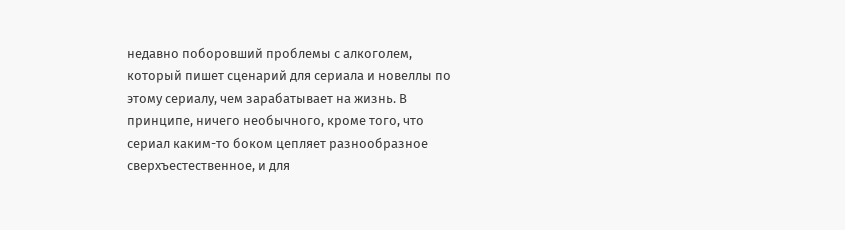недавно поборовший проблемы с алкоголем, который пишет сценарий для сериала и новеллы по этому сериалу, чем зарабатывает на жизнь. В принципе, ничего необычного, кроме того, что сериал каким-то боком цепляет разнообразное сверхъестественное, и для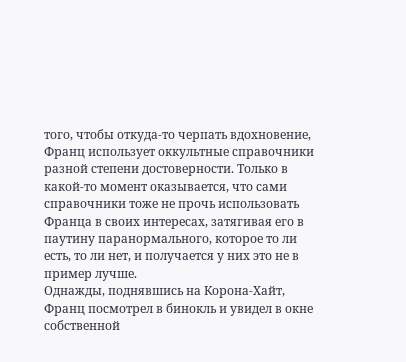того, чтобы откуда-то черпать вдохновение, Франц использует оккультные справочники разной степени достоверности. Только в какой-то момент оказывается, что сами справочники тоже не прочь использовать Франца в своих интересах, затягивая его в паутину паранормального, которое то ли есть, то ли нет, и получается у них это не в пример лучше.
Однажды, поднявшись на Корона-Хайт, Франц посмотрел в бинокль и увидел в окне собственной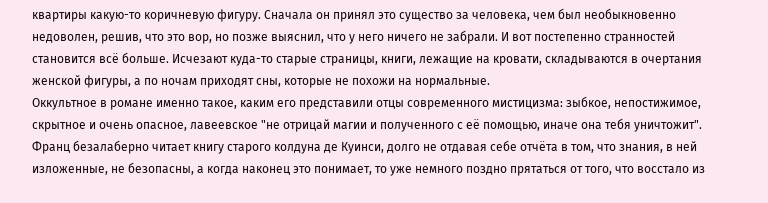квартиры какую-то коричневую фигуру. Сначала он принял это существо за человека, чем был необыкновенно недоволен, решив, что это вор, но позже выяснил, что у него ничего не забрали. И вот постепенно странностей становится всё больше. Исчезают куда-то старые страницы, книги, лежащие на кровати, складываются в очертания женской фигуры, а по ночам приходят сны, которые не похожи на нормальные.
Оккультное в романе именно такое, каким его представили отцы современного мистицизма: зыбкое, непостижимое, скрытное и очень опасное, лавеевское "не отрицай магии и полученного с её помощью, иначе она тебя уничтожит".
Франц безалаберно читает книгу старого колдуна де Куинси, долго не отдавая себе отчёта в том, что знания, в ней изложенные, не безопасны, а когда наконец это понимает, то уже немного поздно прятаться от того, что восстало из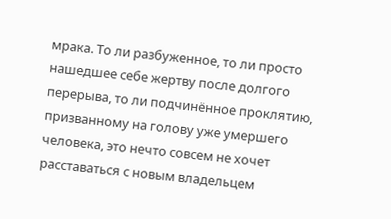мрака. То ли разбуженное, то ли просто нашедшее себе жертву после долгого перерыва, то ли подчинённое проклятию, призванному на голову уже умершего человека, это нечто совсем не хочет расставаться с новым владельцем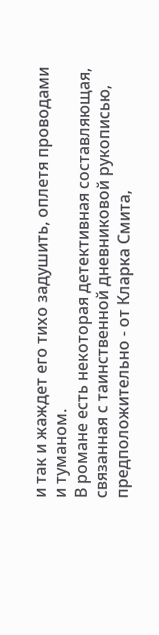и так и жаждет его тихо задушить, оплетя проводами и туманом.
В романе есть некоторая детективная составляющая, связанная с таинственной дневниковой рукописью, предположительно - от Кларка Смита,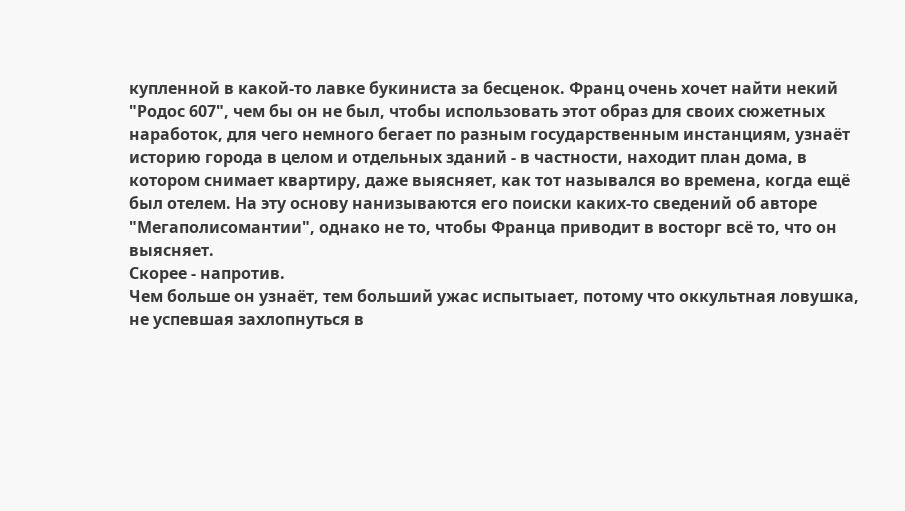купленной в какой-то лавке букиниста за бесценок. Франц очень хочет найти некий "Родос 607", чем бы он не был, чтобы использовать этот образ для своих сюжетных наработок, для чего немного бегает по разным государственным инстанциям, узнаёт историю города в целом и отдельных зданий - в частности, находит план дома, в котором снимает квартиру, даже выясняет, как тот назывался во времена, когда ещё был отелем. На эту основу нанизываются его поиски каких-то сведений об авторе "Мегаполисомантии", однако не то, чтобы Франца приводит в восторг всё то, что он выясняет.
Скорее - напротив.
Чем больше он узнаёт, тем больший ужас испытыает, потому что оккультная ловушка, не успевшая захлопнуться в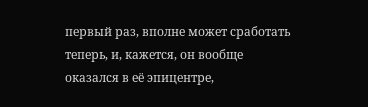первый раз, вполне может сработать теперь, и, кажется, он вообще оказался в её эпицентре,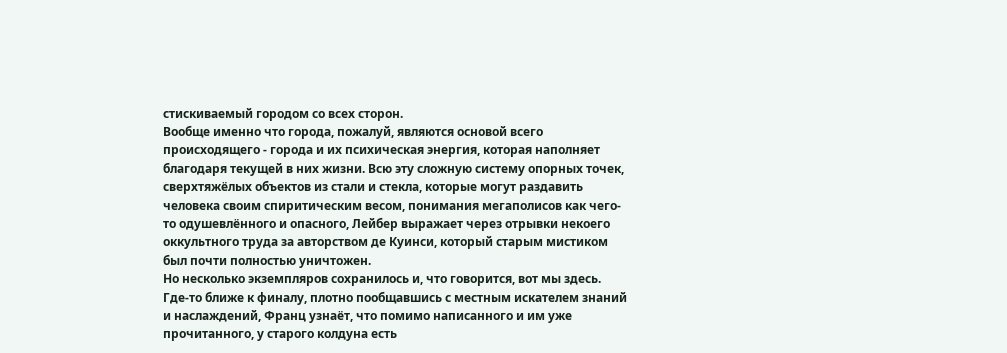стискиваемый городом со всех сторон.
Вообще именно что города, пожалуй, являются основой всего происходящего - города и их психическая энергия, которая наполняет благодаря текущей в них жизни. Всю эту сложную систему опорных точек, сверхтяжёлых объектов из стали и стекла, которые могут раздавить человека своим спиритическим весом, понимания мегаполисов как чего-то одушевлённого и опасного, Лейбер выражает через отрывки некоего оккультного труда за авторством де Куинси, который старым мистиком был почти полностью уничтожен.
Но несколько экземпляров сохранилось и, что говорится, вот мы здесь.
Где-то ближе к финалу, плотно пообщавшись с местным искателем знаний и наслаждений, Франц узнаёт, что помимо написанного и им уже прочитанного, у старого колдуна есть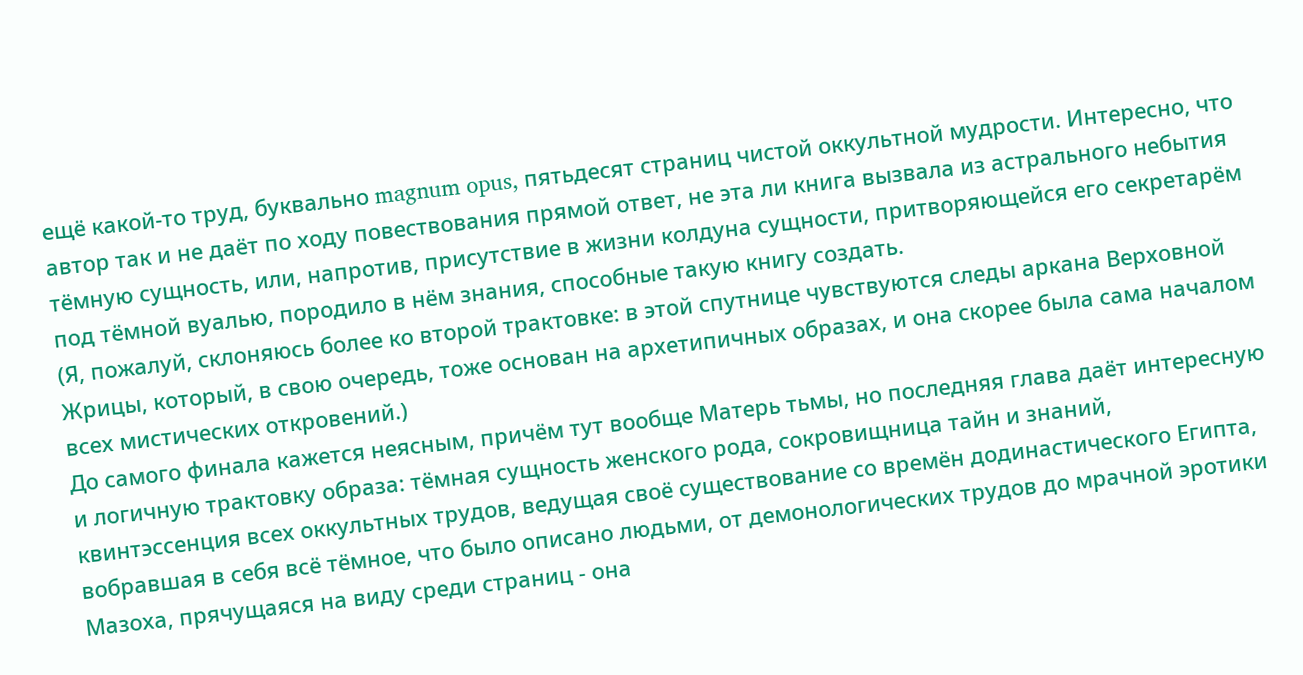ещё какой-то труд, буквально magnum opus, пятьдесят страниц чистой оккультной мудрости. Интересно, что автор так и не даёт по ходу повествования прямой ответ, не эта ли книга вызвала из астрального небытия тёмную сущность, или, напротив, присутствие в жизни колдуна сущности, притворяющейся его секретарём под тёмной вуалью, породило в нём знания, способные такую книгу создать.
(Я, пожалуй, склоняюсь более ко второй трактовке: в этой спутнице чувствуются следы аркана Верховной Жрицы, который, в свою очередь, тоже основан на архетипичных образах, и она скорее была сама началом всех мистических откровений.)
До самого финала кажется неясным, причём тут вообще Матерь тьмы, но последняя глава даёт интересную и логичную трактовку образа: тёмная сущность женского рода, сокровищница тайн и знаний, квинтэссенция всех оккультных трудов, ведущая своё существование со времён додинастического Египта, вобравшая в себя всё тёмное, что было описано людьми, от демонологических трудов до мрачной эротики Мазоха, прячущаяся на виду среди страниц - она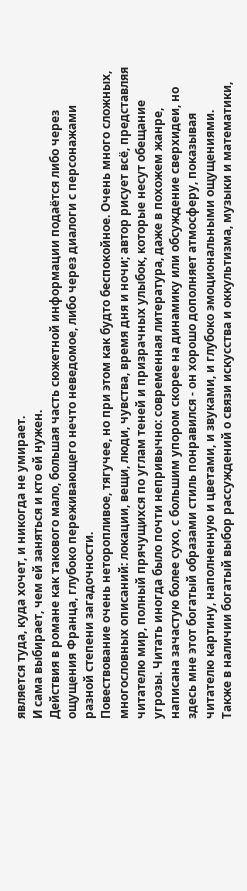является туда, куда хочет, и никогда не умирает.
И сама выбирает, чем ей заняться и кто ей нужен.
Действия в романе как такового мало, большая часть сюжетной информации подаётся либо через ощущения Франца, глубоко переживающего нечто неведомое, либо через диалоги с персонажами разной степени загадочности.
Повествование очень неторопливое, тягучее, но при этом как будто беспокойное. Очень много сложных, многословных описаний: локации, вещи, люди, чувства, время дня и ночи; автор рисует всё, представляя читателю мир, полный прячущихся по углам теней и призрачных улыбок, которые несут обещание угрозы. Читать иногда было почти непривычно: современная литература, даже в похожем жанре, написана зачастую более сухо, с большим упором скорее на динамику или обсуждение сверхидеи, но здесь мне этот богатый образами стиль понравился - он хорошо дополняет атмосферу, показывая читателю картину, наполненную и цветами, и звуками, и глубоко эмоциональными ощущениями.
Также в наличии богатый выбор рассуждений о связи искусства и оккультизма, музыки и математики,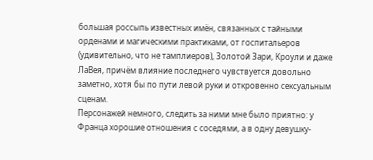большая россыпь известных имён, связанных с тайными орденами и магическими практиками, от госпитальеров (удивительно, что не тамплиеров), Золотой Зари, Кроули и даже ЛаВея, причём влияние последнего чувствуется довольно заметно, хотя бы по пути левой руки и откровенно сексуальным сценам.
Персонажей немного, следить за ними мне было приятно: у Франца хорошие отношения с соседями, а в одну девушку-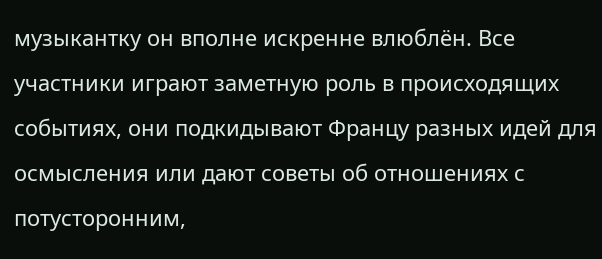музыкантку он вполне искренне влюблён. Все участники играют заметную роль в происходящих событиях, они подкидывают Францу разных идей для осмысления или дают советы об отношениях с потусторонним,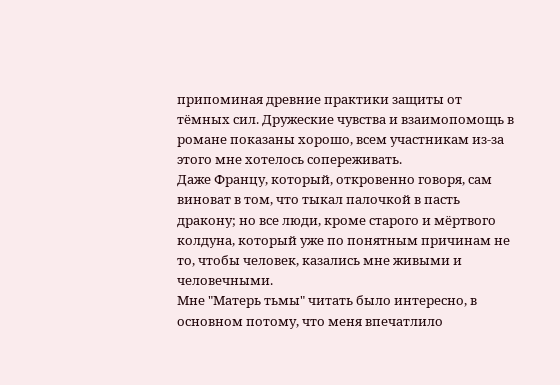припоминая древние практики защиты от тёмных сил. Дружеские чувства и взаимопомощь в романе показаны хорошо, всем участникам из-за этого мне хотелось сопереживать.
Даже Францу, который, откровенно говоря, сам виноват в том, что тыкал палочкой в пасть дракону; но все люди, кроме старого и мёртвого колдуна, который уже по понятным причинам не то, чтобы человек, казались мне живыми и человечными.
Мне "Матерь тьмы" читать было интересно, в основном потому, что меня впечатлило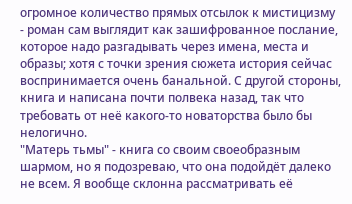огромное количество прямых отсылок к мистицизму - роман сам выглядит как зашифрованное послание, которое надо разгадывать через имена, места и образы; хотя с точки зрения сюжета история сейчас воспринимается очень банальной. С другой стороны, книга и написана почти полвека назад, так что требовать от неё какого-то новаторства было бы нелогично.
"Матерь тьмы" - книга со своим своеобразным шармом, но я подозреваю, что она подойдёт далеко не всем. Я вообще склонна рассматривать её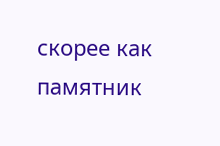скорее как памятник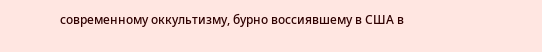современному оккультизму, бурно воссиявшему в США в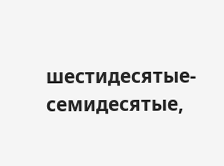шестидесятые-семидесятые,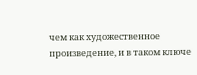чем как художественное произведение, и в таком ключе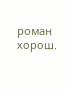роман хорош.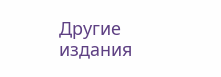Другие издания